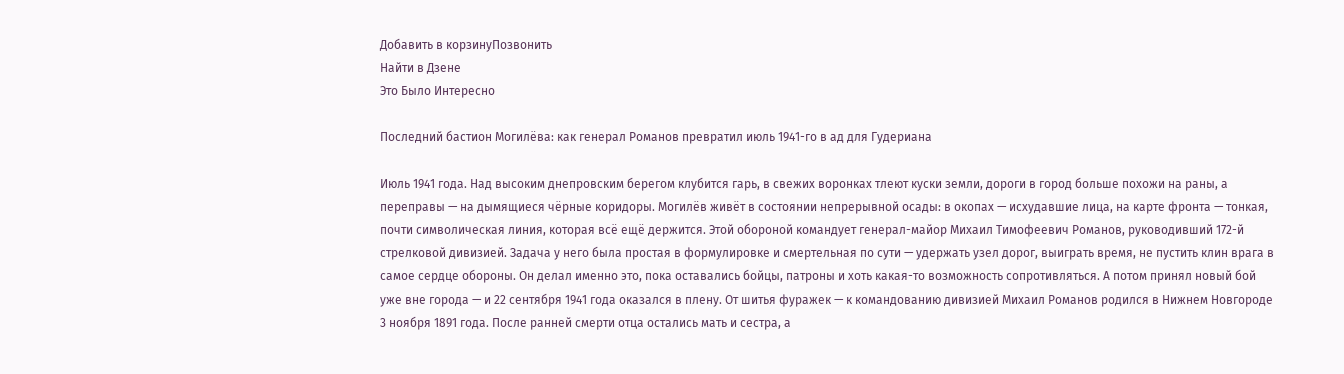Добавить в корзинуПозвонить
Найти в Дзене
Это Было Интересно

Последний бастион Могилёва: как генерал Романов превратил июль 1941-го в ад для Гудериана

Июль 1941 года. Над высоким днепровским берегом клубится гарь, в свежих воронках тлеют куски земли, дороги в город больше похожи на раны, а переправы — на дымящиеся чёрные коридоры. Могилёв живёт в состоянии непрерывной осады: в окопах — исхудавшие лица, на карте фронта — тонкая, почти символическая линия, которая всё ещё держится. Этой обороной командует генерал-майор Михаил Тимофеевич Романов, руководивший 172-й стрелковой дивизией. Задача у него была простая в формулировке и смертельная по сути — удержать узел дорог, выиграть время, не пустить клин врага в самое сердце обороны. Он делал именно это, пока оставались бойцы, патроны и хоть какая-то возможность сопротивляться. А потом принял новый бой уже вне города — и 22 сентября 1941 года оказался в плену. От шитья фуражек — к командованию дивизией Михаил Романов родился в Нижнем Новгороде 3 ноября 1891 года. После ранней смерти отца остались мать и сестра, а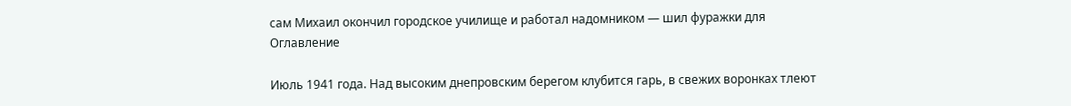сам Михаил окончил городское училище и работал надомником — шил фуражки для
Оглавление

Июль 1941 года. Над высоким днепровским берегом клубится гарь, в свежих воронках тлеют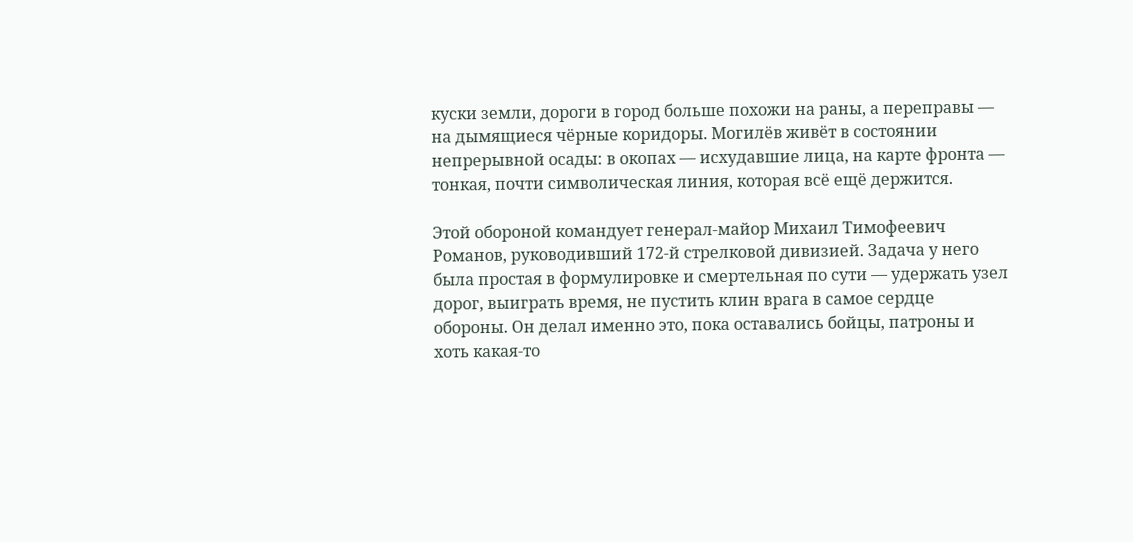куски земли, дороги в город больше похожи на раны, а переправы — на дымящиеся чёрные коридоры. Могилёв живёт в состоянии непрерывной осады: в окопах — исхудавшие лица, на карте фронта — тонкая, почти символическая линия, которая всё ещё держится.

Этой обороной командует генерал-майор Михаил Тимофеевич Романов, руководивший 172-й стрелковой дивизией. Задача у него была простая в формулировке и смертельная по сути — удержать узел дорог, выиграть время, не пустить клин врага в самое сердце обороны. Он делал именно это, пока оставались бойцы, патроны и хоть какая-то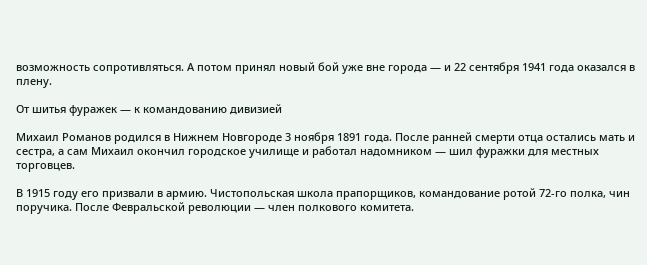возможность сопротивляться. А потом принял новый бой уже вне города — и 22 сентября 1941 года оказался в плену.

От шитья фуражек — к командованию дивизией

Михаил Романов родился в Нижнем Новгороде 3 ноября 1891 года. После ранней смерти отца остались мать и сестра, а сам Михаил окончил городское училище и работал надомником — шил фуражки для местных торговцев.

В 1915 году его призвали в армию. Чистопольская школа прапорщиков, командование ротой 72-го полка, чин поручика. После Февральской революции — член полкового комитета.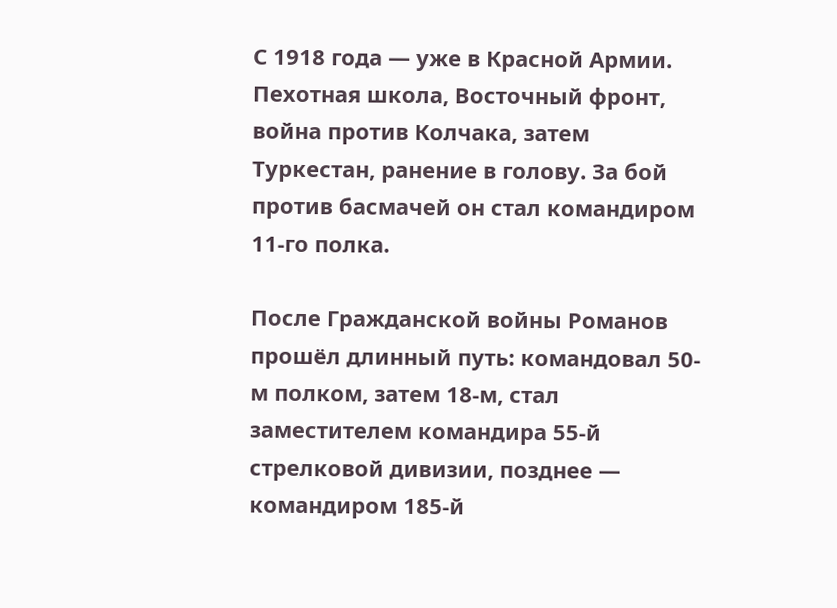С 1918 года — уже в Красной Армии. Пехотная школа, Восточный фронт, война против Колчака, затем Туркестан, ранение в голову. За бой против басмачей он стал командиром 11-го полка.

После Гражданской войны Романов прошёл длинный путь: командовал 50-м полком, затем 18-м, стал заместителем командира 55-й стрелковой дивизии, позднее — командиром 185-й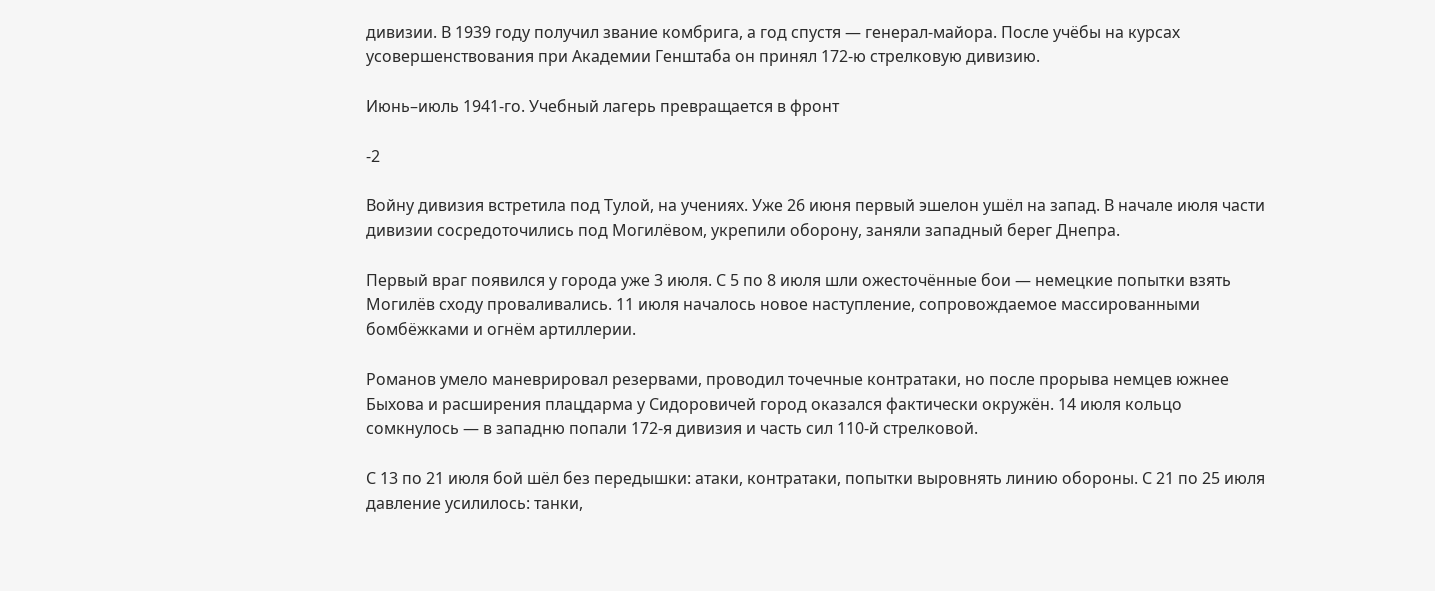дивизии. В 1939 году получил звание комбрига, а год спустя — генерал-майора. После учёбы на курсах усовершенствования при Академии Генштаба он принял 172-ю стрелковую дивизию.

Июнь–июль 1941-го. Учебный лагерь превращается в фронт

-2

Войну дивизия встретила под Тулой, на учениях. Уже 26 июня первый эшелон ушёл на запад. В начале июля части дивизии сосредоточились под Могилёвом, укрепили оборону, заняли западный берег Днепра.

Первый враг появился у города уже 3 июля. С 5 по 8 июля шли ожесточённые бои — немецкие попытки взять Могилёв сходу проваливались. 11 июля началось новое наступление, сопровождаемое массированными бомбёжками и огнём артиллерии.

Романов умело маневрировал резервами, проводил точечные контратаки, но после прорыва немцев южнее Быхова и расширения плацдарма у Сидоровичей город оказался фактически окружён. 14 июля кольцо сомкнулось — в западню попали 172-я дивизия и часть сил 110-й стрелковой.

С 13 по 21 июля бой шёл без передышки: атаки, контратаки, попытки выровнять линию обороны. С 21 по 25 июля давление усилилось: танки,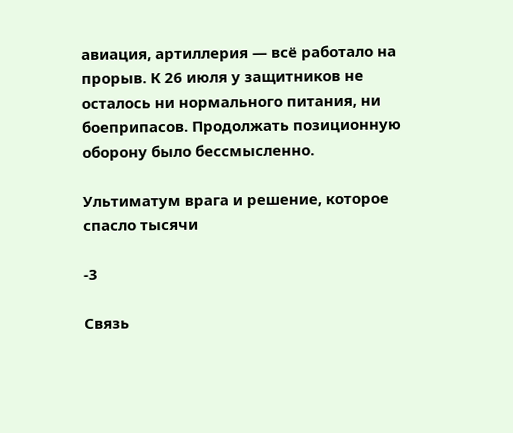авиация, артиллерия — всё работало на прорыв. К 26 июля у защитников не осталось ни нормального питания, ни боеприпасов. Продолжать позиционную оборону было бессмысленно.

Ультиматум врага и решение, которое спасло тысячи

-3

Связь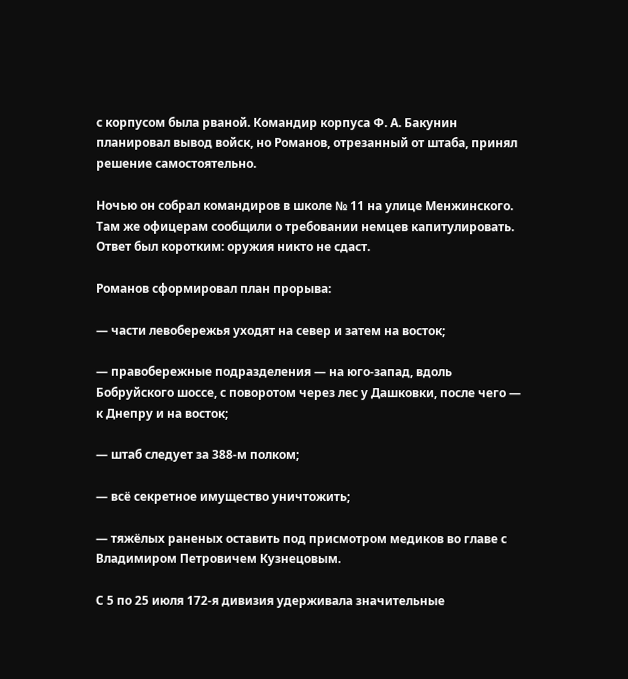с корпусом была рваной. Командир корпуса Ф. А. Бакунин планировал вывод войск, но Романов, отрезанный от штаба, принял решение самостоятельно.

Ночью он собрал командиров в школе № 11 на улице Менжинского. Там же офицерам сообщили о требовании немцев капитулировать. Ответ был коротким: оружия никто не сдаст.

Романов сформировал план прорыва:

— части левобережья уходят на север и затем на восток;

— правобережные подразделения — на юго-запад, вдоль Бобруйского шоссе, с поворотом через лес у Дашковки, после чего — к Днепру и на восток;

— штаб следует за 388-м полком;

— всё секретное имущество уничтожить;

— тяжёлых раненых оставить под присмотром медиков во главе с Владимиром Петровичем Кузнецовым.

С 5 по 25 июля 172-я дивизия удерживала значительные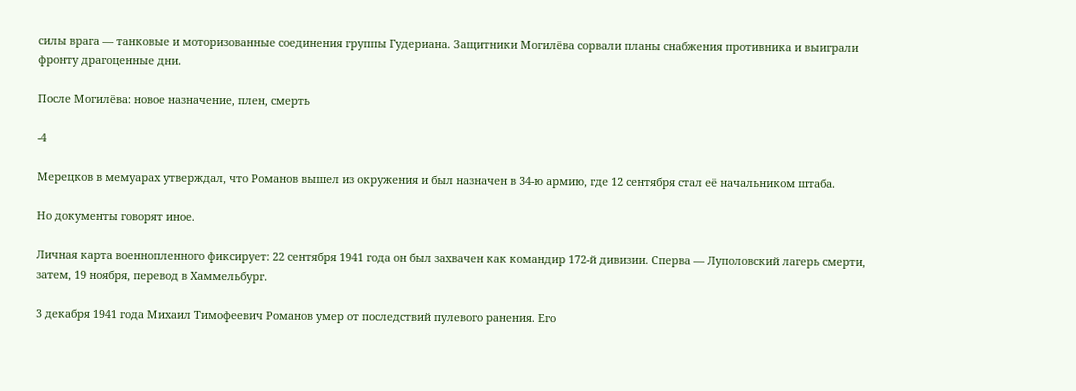силы врага — танковые и моторизованные соединения группы Гудериана. Защитники Могилёва сорвали планы снабжения противника и выиграли фронту драгоценные дни.

После Могилёва: новое назначение, плен, смерть

-4

Мерецков в мемуарах утверждал, что Романов вышел из окружения и был назначен в 34-ю армию, где 12 сентября стал её начальником штаба.

Но документы говорят иное.

Личная карта военнопленного фиксирует: 22 сентября 1941 года он был захвачен как командир 172-й дивизии. Сперва — Луполовский лагерь смерти, затем, 19 ноября, перевод в Хаммельбург.

3 декабря 1941 года Михаил Тимофеевич Романов умер от последствий пулевого ранения. Его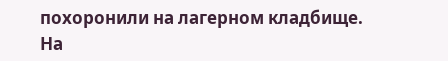похоронили на лагерном кладбище. На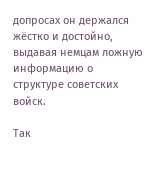допросах он держался жёстко и достойно, выдавая немцам ложную информацию о структуре советских войск.

Так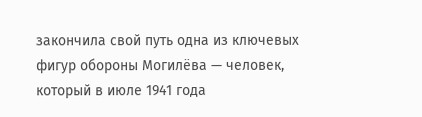закончила свой путь одна из ключевых фигур обороны Могилёва — человек, который в июле 1941 года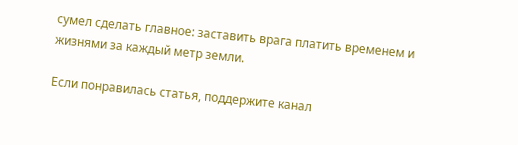сумел сделать главное: заставить врага платить временем и жизнями за каждый метр земли.

Если понравилась статья, поддержите канал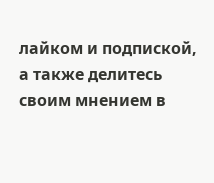лайком и подпиской, а также делитесь своим мнением в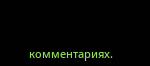комментариях.